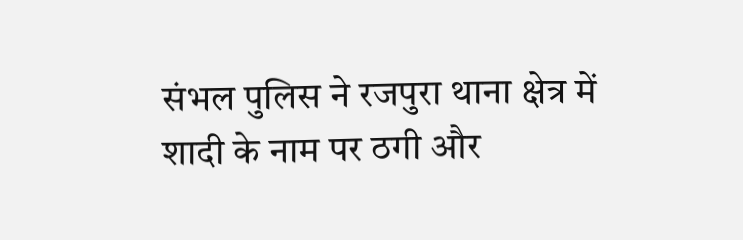संभल पुलिस ने रजपुरा थाना क्षेत्र में शादी के नाम पर ठगी और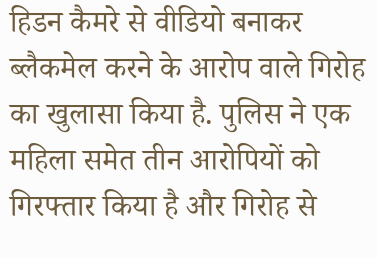हिडन कैमरे से वीडियो बनाकर ब्लैकमेल करने के आरोप वाले गिरोह का खुलासा किया है. पुलिस ने एक महिला समेत तीन आरोपियों को गिरफ्तार किया है और गिरोह से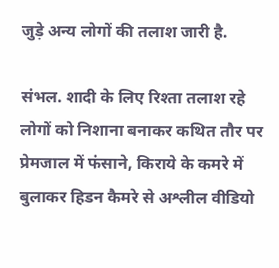जुड़े अन्य लोगों की तलाश जारी है.

संभल. शादी के लिए रिश्ता तलाश रहे लोगों को निशाना बनाकर कथित तौर पर प्रेमजाल में फंसाने, किराये के कमरे में बुलाकर हिडन कैमरे से अश्लील वीडियो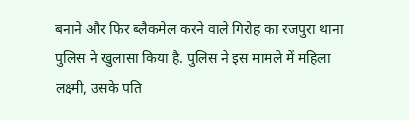बनाने और फिर ब्लैकमेल करने वाले गिरोह का रजपुरा थाना पुलिस ने खुलासा किया है. पुलिस ने इस मामले में महिला लक्ष्मी, उसके पति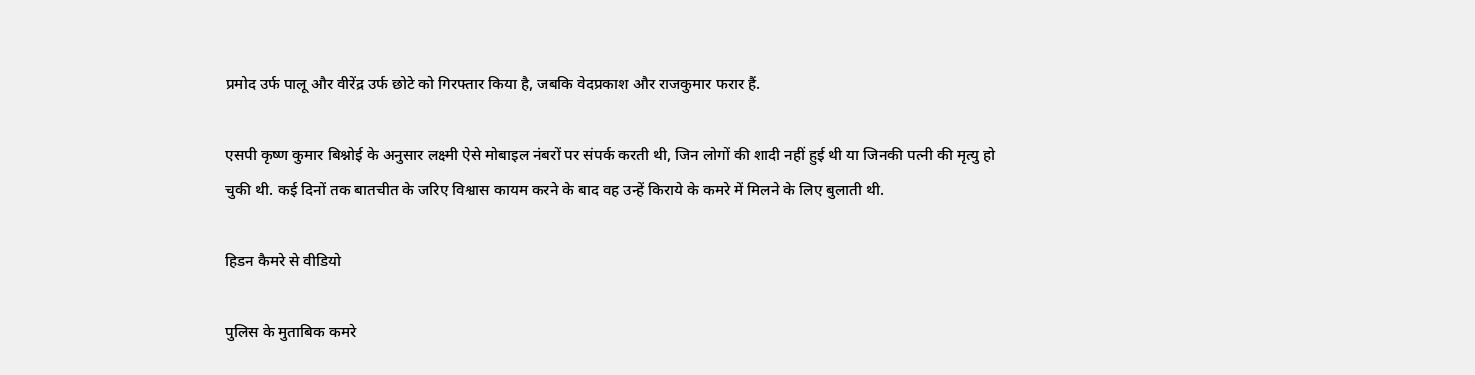प्रमोद उर्फ पालू और वीरेंद्र उर्फ छोटे को गिरफ्तार किया है, जबकि वेदप्रकाश और राजकुमार फरार हैं.

एसपी कृष्ण कुमार बिश्नोई के अनुसार लक्ष्मी ऐसे मोबाइल नंबरों पर संपर्क करती थी, जिन लोगों की शादी नहीं हुई थी या जिनकी पत्नी की मृत्यु हो चुकी थी. कई दिनों तक बातचीत के जरिए विश्वास कायम करने के बाद वह उन्हें किराये के कमरे में मिलने के लिए बुलाती थी.

हिडन कैमरे से वीडियो

पुलिस के मुताबिक कमरे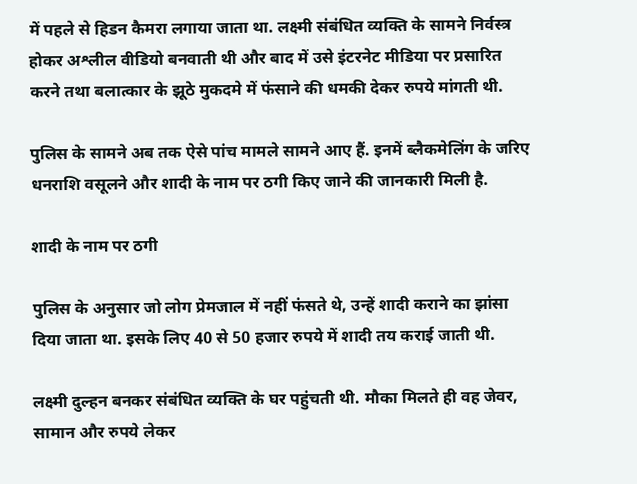में पहले से हिडन कैमरा लगाया जाता था. लक्ष्मी संबंधित व्यक्ति के सामने निर्वस्त्र होकर अश्लील वीडियो बनवाती थी और बाद में उसे इंटरनेट मीडिया पर प्रसारित करने तथा बलात्कार के झूठे मुकदमे में फंसाने की धमकी देकर रुपये मांगती थी.

पुलिस के सामने अब तक ऐसे पांच मामले सामने आए हैं. इनमें ब्लैकमेलिंग के जरिए धनराशि वसूलने और शादी के नाम पर ठगी किए जाने की जानकारी मिली है.

शादी के नाम पर ठगी

पुलिस के अनुसार जो लोग प्रेमजाल में नहीं फंसते थे, उन्हें शादी कराने का झांसा दिया जाता था. इसके लिए 40 से 50 हजार रुपये में शादी तय कराई जाती थी.

लक्ष्मी दुल्हन बनकर संबंधित व्यक्ति के घर पहुंचती थी. मौका मिलते ही वह जेवर, सामान और रुपये लेकर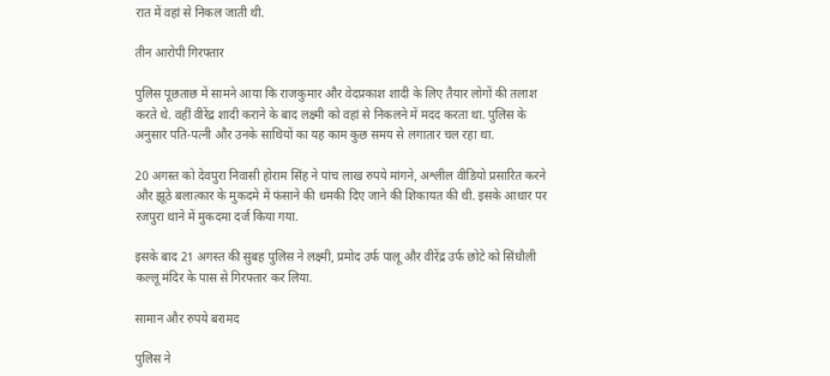रात में वहां से निकल जाती थी.

तीन आरोपी गिरफ्तार

पुलिस पूछताछ में सामने आया कि राजकुमार और वेदप्रकाश शादी के लिए तैयार लोगों की तलाश करते थे. वहीं वीरेंद्र शादी कराने के बाद लक्ष्मी को वहां से निकलने में मदद करता था. पुलिस के अनुसार पति-पत्नी और उनके साथियों का यह काम कुछ समय से लगातार चल रहा था.

20 अगस्त को देवपुरा निवासी होराम सिंह ने पांच लाख रुपये मांगने, अश्लील वीडियो प्रसारित करने और झूठे बलात्कार के मुकदमे में फंसाने की धमकी दिए जाने की शिकायत की थी. इसके आधार पर रजपुरा थाने में मुकदमा दर्ज किया गया.

इसके बाद 21 अगस्त की सुबह पुलिस ने लक्ष्मी, प्रमोद उर्फ पालू और वीरेंद्र उर्फ छोटे को सिंघौली कल्लू मंदिर के पास से गिरफ्तार कर लिया.

सामान और रुपये बरामद

पुलिस ने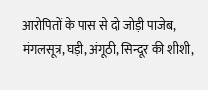आरोपितों के पास से दो जोड़ी पाजेब, मंगलसूत्र, घड़ी, अंगूठी, सिन्दूर की शीशी,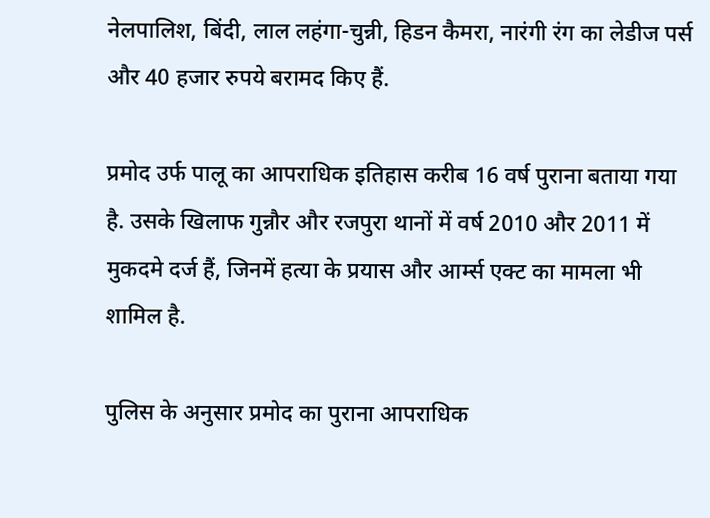नेलपालिश, बिंदी, लाल लहंगा-चुन्नी, हिडन कैमरा, नारंगी रंग का लेडीज पर्स और 40 हजार रुपये बरामद किए हैं.

प्रमोद उर्फ पालू का आपराधिक इतिहास करीब 16 वर्ष पुराना बताया गया है. उसके खिलाफ गुन्नौर और रजपुरा थानों में वर्ष 2010 और 2011 में मुकदमे दर्ज हैं, जिनमें हत्या के प्रयास और आर्म्स एक्ट का मामला भी शामिल है.

पुलिस के अनुसार प्रमोद का पुराना आपराधिक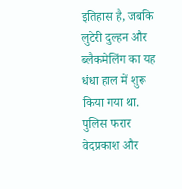इतिहास है, जबकि लुटेरी दुल्हन और ब्लैकमेलिंग का यह धंधा हाल में शुरू किया गया था. पुलिस फरार वेदप्रकाश और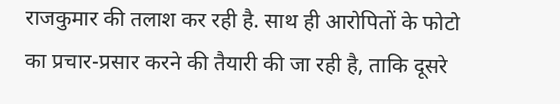राजकुमार की तलाश कर रही है. साथ ही आरोपितों के फोटो का प्रचार-प्रसार करने की तैयारी की जा रही है, ताकि दूसरे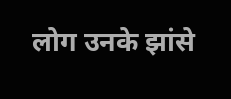लोग उनके झांसे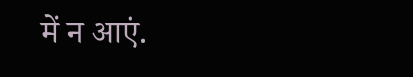में न आएं.